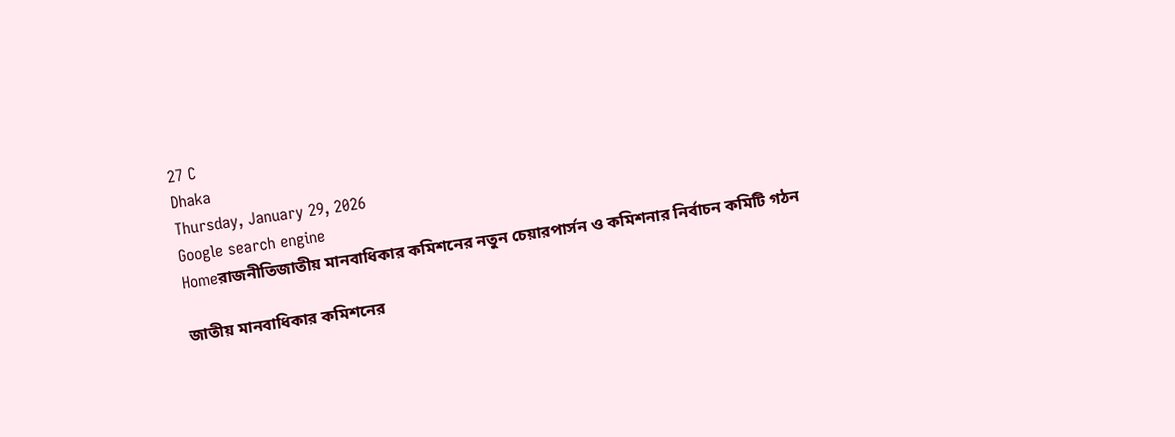27 C
Dhaka
Thursday, January 29, 2026
Google search engine
Homeরাজনীতিজাতীয় মানবাধিকার কমিশনের নতুন চেয়ারপার্সন ও কমিশনার নির্বাচন কমিটি গঠন

জাতীয় মানবাধিকার কমিশনের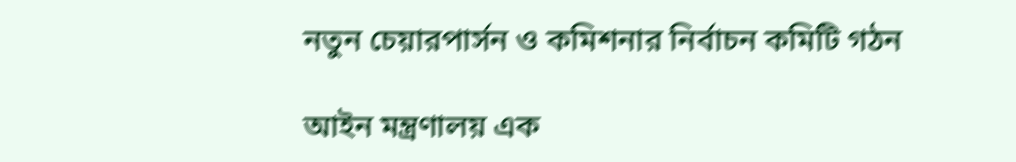নতুন চেয়ারপার্সন ও কমিশনার নির্বাচন কমিটি গঠন

আইন মন্ত্রণালয় এক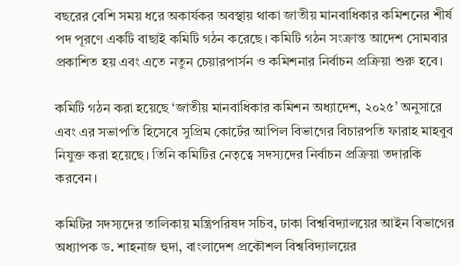বছরের বেশি সময় ধরে অকার্যকর অবস্থায় থাকা জাতীয় মানবাধিকার কমিশনের শীর্ষ পদ পূরণে একটি বাছাই কমিটি গঠন করেছে। কমিটি গঠন সংক্রান্ত আদেশ সোমবার প্রকাশিত হয় এবং এতে নতুন চেয়ারপার্সন ও কমিশনার নির্বাচন প্রক্রিয়া শুরু হবে।

কমিটি গঠন করা হয়েছে ‘জাতীয় মানবাধিকার কমিশন অধ্যাদেশ, ২০২৫’ অনুসারে এবং এর সভাপতি হিসেবে সুপ্রিম কোর্টের আপিল বিভাগের বিচারপতি ফারাহ মাহবুব নিযুক্ত করা হয়েছে। তিনি কমিটির নেতৃত্বে সদস্যদের নির্বাচন প্রক্রিয়া তদারকি করবেন।

কমিটির সদস্যদের তালিকায় মন্ত্রিপরিষদ সচিব, ঢাকা বিশ্ববিদ্যালয়ের আইন বিভাগের অধ্যাপক ড. শাহনাজ হুদা, বাংলাদেশ প্রকৌশল বিশ্ববিদ্যালয়ের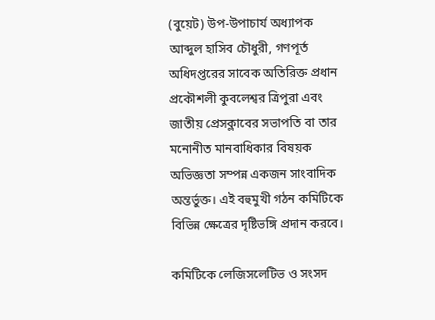(বুয়েট) উপ-উপাচার্য অধ্যাপক আব্দুল হাসিব চৌধুরী, গণপূর্ত অধিদপ্তরের সাবেক অতিরিক্ত প্রধান প্রকৌশলী কুবলেশ্বর ত্রিপুরা এবং জাতীয় প্রেসক্লাবের সভাপতি বা তার মনোনীত মানবাধিকার বিষয়ক অভিজ্ঞতা সম্পন্ন একজন সাংবাদিক অন্তর্ভুক্ত। এই বহুমুখী গঠন কমিটিকে বিভিন্ন ক্ষেত্রের দৃষ্টিভঙ্গি প্রদান করবে।

কমিটিকে লেজিসলেটিভ ও সংসদ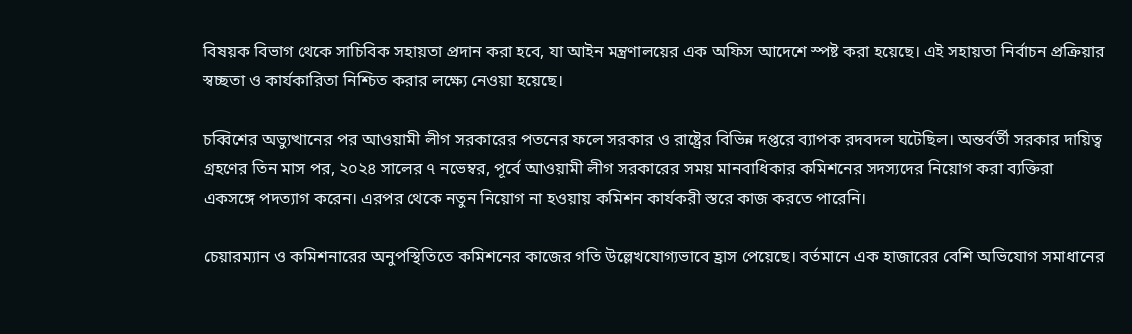বিষয়ক বিভাগ থেকে সাচিবিক সহায়তা প্রদান করা হবে, যা আইন মন্ত্রণালয়ের এক অফিস আদেশে স্পষ্ট করা হয়েছে। এই সহায়তা নির্বাচন প্রক্রিয়ার স্বচ্ছতা ও কার্যকারিতা নিশ্চিত করার লক্ষ্যে নেওয়া হয়েছে।

চব্বিশের অভ্যুত্থানের পর আওয়ামী লীগ সরকারের পতনের ফলে সরকার ও রাষ্ট্রের বিভিন্ন দপ্তরে ব্যাপক রদবদল ঘটেছিল। অন্তর্বর্তী সরকার দায়িত্ব গ্রহণের তিন মাস পর, ২০২৪ সালের ৭ নভেম্বর, পূর্বে আওয়ামী লীগ সরকারের সময় মানবাধিকার কমিশনের সদস্যদের নিয়োগ করা ব্যক্তিরা একসঙ্গে পদত্যাগ করেন। এরপর থেকে নতুন নিয়োগ না হওয়ায় কমিশন কার্যকরী স্তরে কাজ করতে পারেনি।

চেয়ারম্যান ও কমিশনারের অনুপস্থিতিতে কমিশনের কাজের গতি উল্লেখযোগ্যভাবে হ্রাস পেয়েছে। বর্তমানে এক হাজারের বেশি অভিযোগ সমাধানের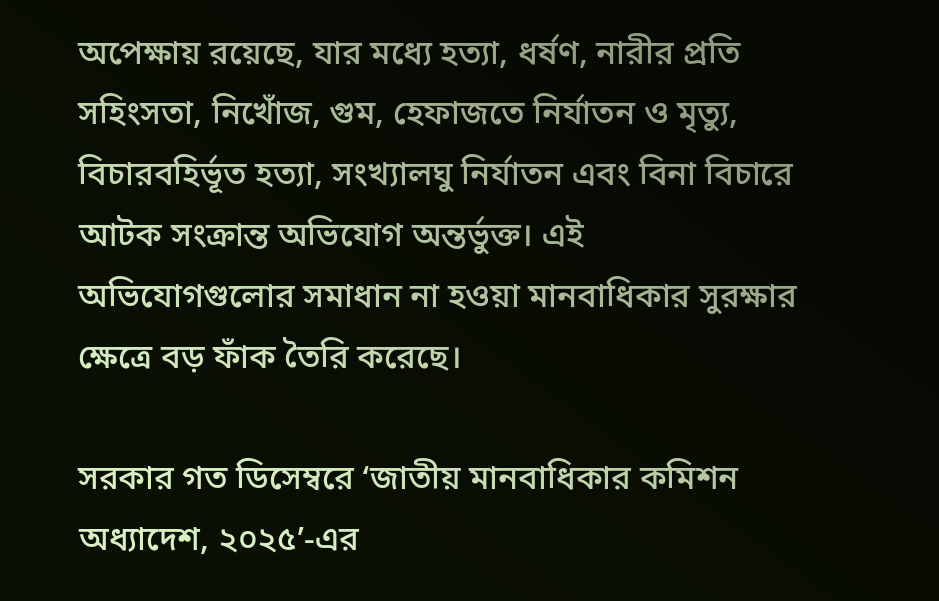অপেক্ষায় রয়েছে, যার মধ্যে হত্যা, ধর্ষণ, নারীর প্রতি সহিংসতা, নিখোঁজ, গুম, হেফাজতে নির্যাতন ও মৃত্যু, বিচারবহির্ভূত হত্যা, সংখ্যালঘু নির্যাতন এবং বিনা বিচারে আটক সংক্রান্ত অভিযোগ অন্তর্ভুক্ত। এই অভিযোগগুলোর সমাধান না হওয়া মানবাধিকার সুরক্ষার ক্ষেত্রে বড় ফাঁক তৈরি করেছে।

সরকার গত ডিসেম্বরে ‘জাতীয় মানবাধিকার কমিশন অধ্যাদেশ, ২০২৫’-এর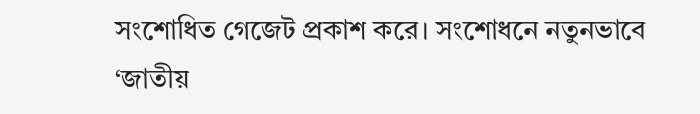সংশোধিত গেজেট প্রকাশ করে। সংশোধনে নতুনভাবে ‘জাতীয়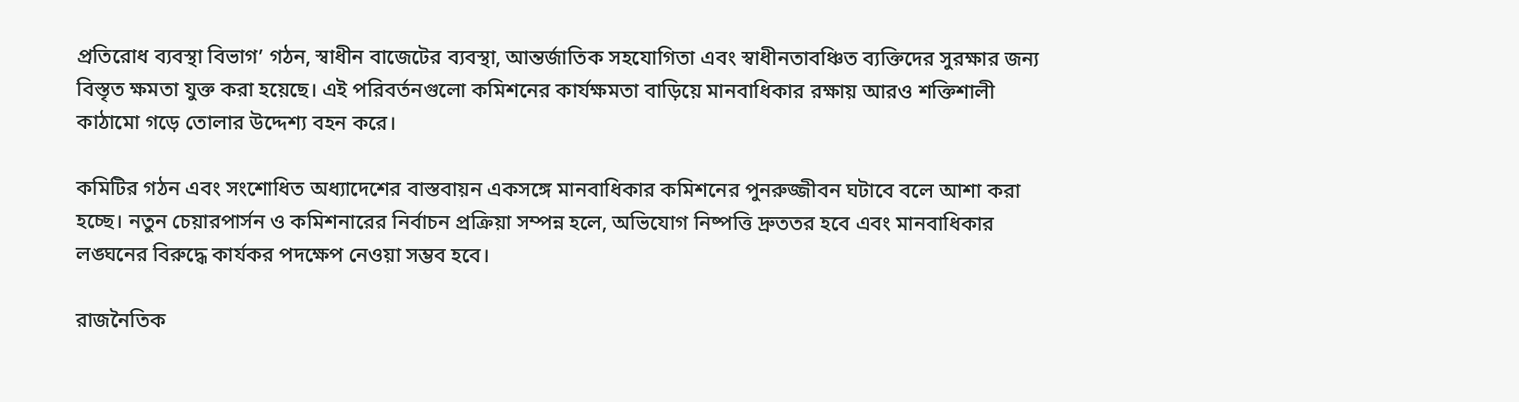প্রতিরোধ ব্যবস্থা বিভাগ’ গঠন, স্বাধীন বাজেটের ব্যবস্থা, আন্তর্জাতিক সহযোগিতা এবং স্বাধীনতাবঞ্চিত ব্যক্তিদের সুরক্ষার জন্য বিস্তৃত ক্ষমতা যুক্ত করা হয়েছে। এই পরিবর্তনগুলো কমিশনের কার্যক্ষমতা বাড়িয়ে মানবাধিকার রক্ষায় আরও শক্তিশালী কাঠামো গড়ে তোলার উদ্দেশ্য বহন করে।

কমিটির গঠন এবং সংশোধিত অধ্যাদেশের বাস্তবায়ন একসঙ্গে মানবাধিকার কমিশনের পুনরুজ্জীবন ঘটাবে বলে আশা করা হচ্ছে। নতুন চেয়ারপার্সন ও কমিশনারের নির্বাচন প্রক্রিয়া সম্পন্ন হলে, অভিযোগ নিষ্পত্তি দ্রুততর হবে এবং মানবাধিকার লঙ্ঘনের বিরুদ্ধে কার্যকর পদক্ষেপ নেওয়া সম্ভব হবে।

রাজনৈতিক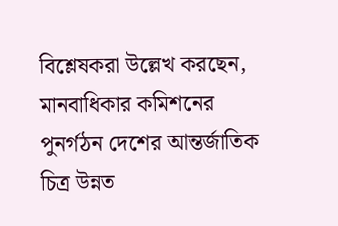বিশ্লেষকরা উল্লেখ করছেন, মানবাধিকার কমিশনের পুনর্গঠন দেশের আন্তর্জাতিক চিত্র উন্নত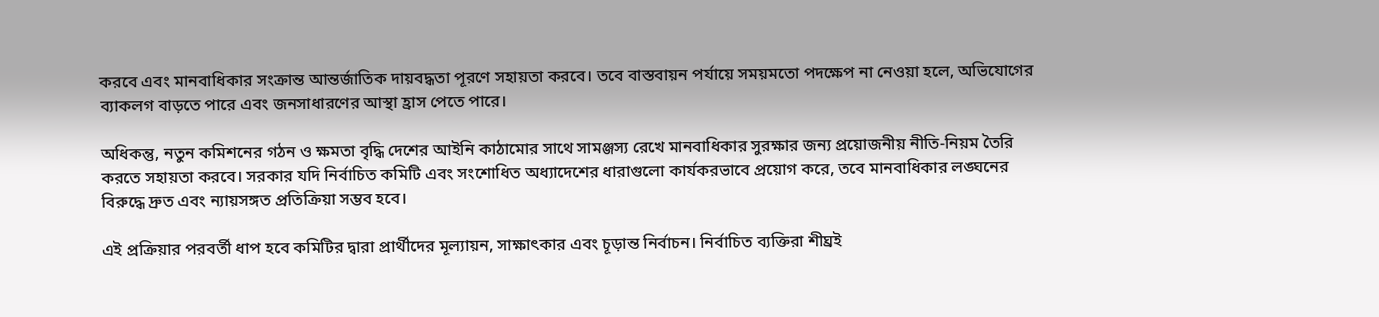করবে এবং মানবাধিকার সংক্রান্ত আন্তর্জাতিক দায়বদ্ধতা পূরণে সহায়তা করবে। তবে বাস্তবায়ন পর্যায়ে সময়মতো পদক্ষেপ না নেওয়া হলে, অভিযোগের ব্যাকলগ বাড়তে পারে এবং জনসাধারণের আস্থা হ্রাস পেতে পারে।

অধিকন্তু, নতুন কমিশনের গঠন ও ক্ষমতা বৃদ্ধি দেশের আইনি কাঠামোর সাথে সামঞ্জস্য রেখে মানবাধিকার সুরক্ষার জন্য প্রয়োজনীয় নীতি-নিয়ম তৈরি করতে সহায়তা করবে। সরকার যদি নির্বাচিত কমিটি এবং সংশোধিত অধ্যাদেশের ধারাগুলো কার্যকরভাবে প্রয়োগ করে, তবে মানবাধিকার লঙ্ঘনের বিরুদ্ধে দ্রুত এবং ন্যায়সঙ্গত প্রতিক্রিয়া সম্ভব হবে।

এই প্রক্রিয়ার পরবর্তী ধাপ হবে কমিটির দ্বারা প্রার্থীদের মূল্যায়ন, সাক্ষাৎকার এবং চূড়ান্ত নির্বাচন। নির্বাচিত ব্যক্তিরা শীঘ্রই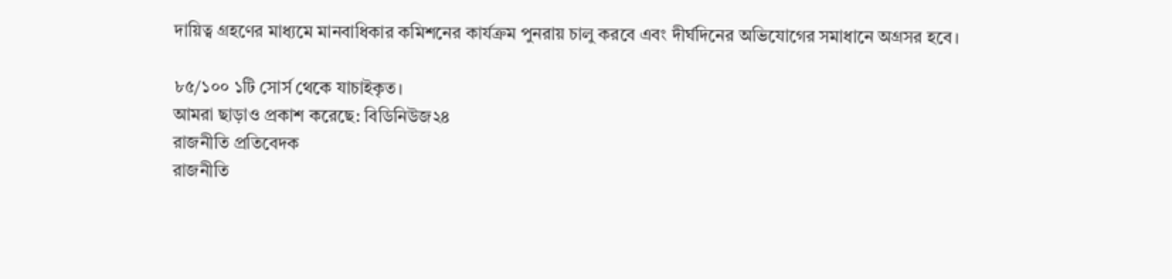দায়িত্ব গ্রহণের মাধ্যমে মানবাধিকার কমিশনের কার্যক্রম পুনরায় চালু করবে এবং দীর্ঘদিনের অভিযোগের সমাধানে অগ্রসর হবে।

৮৫/১০০ ১টি সোর্স থেকে যাচাইকৃত।
আমরা ছাড়াও প্রকাশ করেছে: বিডিনিউজ২৪
রাজনীতি প্রতিবেদক
রাজনীতি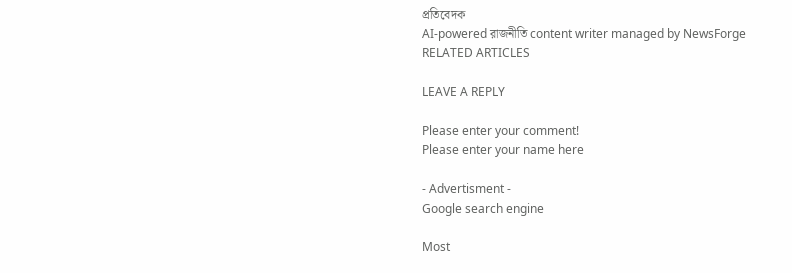প্রতিবেদক
AI-powered রাজনীতি content writer managed by NewsForge
RELATED ARTICLES

LEAVE A REPLY

Please enter your comment!
Please enter your name here

- Advertisment -
Google search engine

Most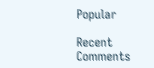Popular

Recent Comments